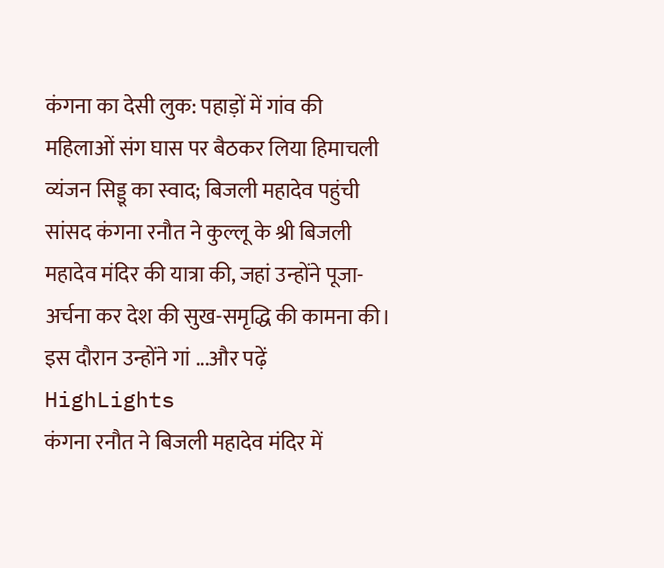कंगना का देसी लुक: पहाड़ों में गांव की महिलाओं संग घास पर बैठकर लिया हिमाचली व्यंजन सिड्डू का स्वाद; बिजली महादेव पहुंची
सांसद कंगना रनौत ने कुल्लू के श्री बिजली महादेव मंदिर की यात्रा की, जहां उन्होंने पूजा-अर्चना कर देश की सुख-समृद्धि की कामना की। इस दौरान उन्होंने गां ...और पढ़ें
HighLights
कंगना रनौत ने बिजली महादेव मंदिर में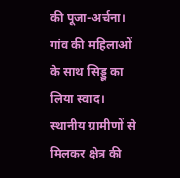की पूजा-अर्चना।
गांव की महिलाओं के साथ सिड्डू का लिया स्वाद।
स्थानीय ग्रामीणों से मिलकर क्षेत्र की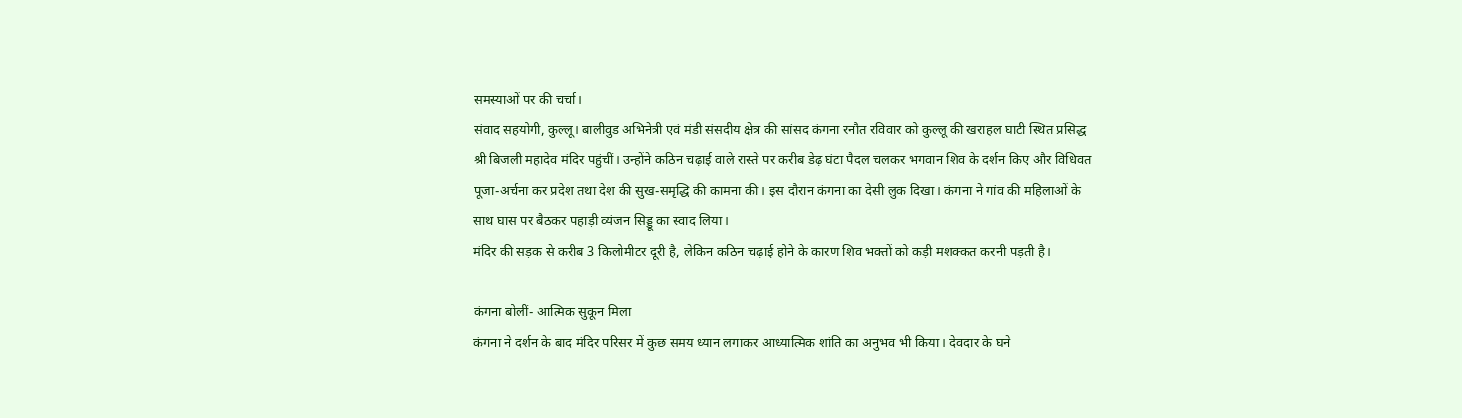समस्याओं पर की चर्चा।
संवाद सहयोगी, कुल्लू। बालीवुड अभिनेत्री एवं मंडी संसदीय क्षेत्र की सांसद कंगना रनौत रविवार को कुल्लू की खराहल घाटी स्थित प्रसिद्ध श्री बिजली महादेव मंदिर पहुंचीं। उन्होंने कठिन चढ़ाई वाले रास्ते पर करीब डेढ़ घंटा पैदल चलकर भगवान शिव के दर्शन किए और विधिवत पूजा-अर्चना कर प्रदेश तथा देश की सुख-समृद्धि की कामना की। इस दौरान कंगना का देसी लुक दिखा। कंगना ने गांव की महिलाओं के साथ घास पर बैठकर पहाड़ी व्यंजन सिड्डू का स्वाद लिया।
मंदिर की सड़क से करीब 3 किलोमीटर दूरी है, लेकिन कठिन चढ़ाई होने के कारण शिव भक्तों को कड़ी मशक्कत करनी पड़ती है।

कंगना बोलीं- आत्मिक सुकून मिला
कंगना ने दर्शन के बाद मंदिर परिसर में कुछ समय ध्यान लगाकर आध्यात्मिक शांति का अनुभव भी किया। देवदार के घने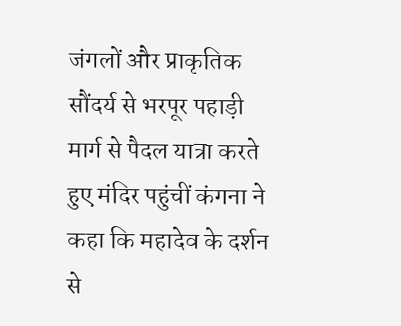जंगलों और प्राकृतिक सौंदर्य से भरपूर पहाड़ी मार्ग से पैदल यात्रा करते हुए मंदिर पहुंचीं कंगना ने कहा कि महादेव के दर्शन से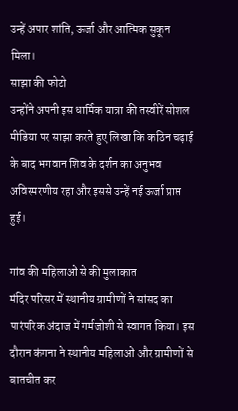उन्हें अपार शांति, ऊर्जा और आत्मिक सुकून मिला।
साझा की फोटो
उन्होंने अपनी इस धार्मिक यात्रा की तस्वीरें सोशल मीडिया पर साझा करते हुए लिखा कि कठिन चढ़ाई के बाद भगवान शिव के दर्शन का अनुभव अविस्मरणीय रहा और इससे उन्हें नई ऊर्जा प्राप्त हुई।

गांव की महिलाओं से की मुलाकात
मंदिर परिसर में स्थानीय ग्रामीणों ने सांसद का पारंपरिक अंदाज में गर्मजोशी से स्वागत किया। इस दौरान कंगना ने स्थानीय महिलाओं और ग्रामीणों से बातचीत कर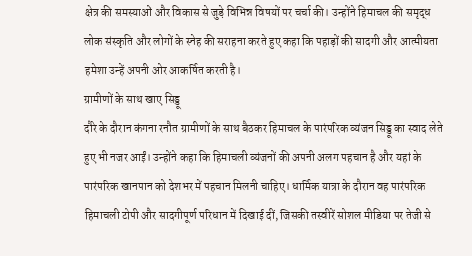क्षेत्र की समस्याओं और विकास से जुड़े विभिन्न विषयों पर चर्चा की। उन्होंने हिमाचल की समृद्ध लोक संस्कृति और लोगों के स्नेह की सराहना करते हुए कहा कि पहाड़ों की सादगी और आत्मीयता हमेशा उन्हें अपनी ओर आकर्षित करती है।
ग्रामीणों के साथ खाए सिड्डू
दौरे के दौरान कंगना रनौत ग्रामीणों के साथ बैठकर हिमाचल के पारंपरिक व्यंजन सिड्डू का स्वाद लेते हुए भी नजर आईं। उन्होंने कहा कि हिमाचली व्यंजनों की अपनी अलग पहचान है और यहां के पारंपरिक खानपान को देशभर में पहचान मिलनी चाहिए। धार्मिक यात्रा के दौरान वह पारंपरिक हिमाचली टोपी और सादगीपूर्ण परिधान में दिखाई दीं, जिसकी तस्वीरें सोशल मीडिया पर तेजी से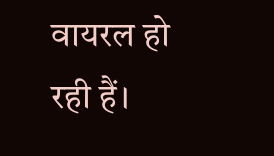वायरल हो रही हैं।